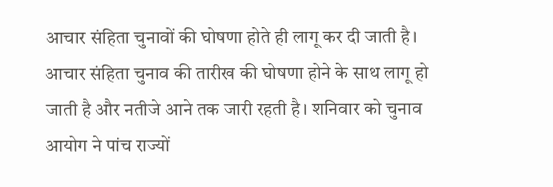आचार संहिता चुनावों की घोषणा होते ही लागू कर दी जाती है। आचार संहिता चुनाव की तारीख की घोषणा होने के साथ लागू हो जाती है और नतीजे आने तक जारी रहती है। शनिवार को चुनाव आयोग ने पांच राज्यों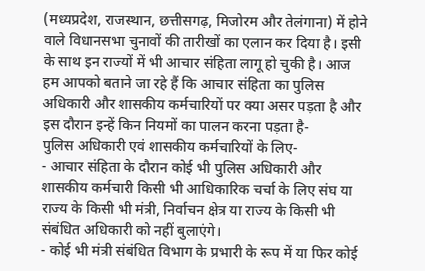(मध्यप्रदेश, राजस्थान, छत्तीसगढ़, मिजोरम और तेलंगाना) में होने वाले विधानसभा चुनावों की तारीखों का एलान कर दिया है। इसी के साथ इन राज्यों में भी आचार संहिता लागू हो चुकी है। आज हम आपको बताने जा रहे हैं कि आचार संहिता का पुलिस अधिकारी और शासकीय कर्मचारियों पर क्या असर पड़ता है और इस दौरान इन्हें किन नियमों का पालन करना पड़ता है-
पुलिस अधिकारी एवं शासकीय कर्मचारियों के लिए-
- आचार संहिता के दौरान कोई भी पुलिस अधिकारी और शासकीय कर्मचारी किसी भी आधिकारिक चर्चा के लिए संघ या राज्य के किसी भी मंत्री, निर्वाचन क्षेत्र या राज्य के किसी भी संबंधित अधिकारी को नहीं बुलाएंगे।
- कोई भी मंत्री संबंधित विभाग के प्रभारी के रूप में या फिर कोई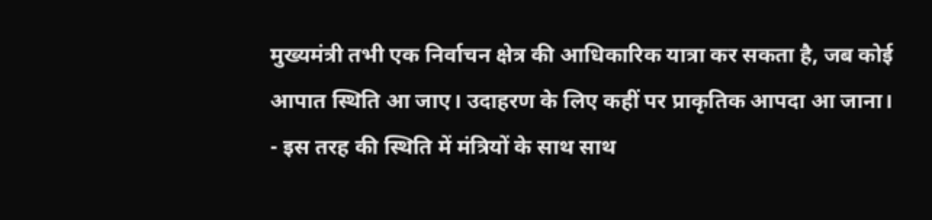मुख्यमंत्री तभी एक निर्वाचन क्षेत्र की आधिकारिक यात्रा कर सकता है, जब कोई आपात स्थिति आ जाए। उदाहरण के लिए कहीं पर प्राकृतिक आपदा आ जाना।
- इस तरह की स्थिति में मंत्रियों के साथ साथ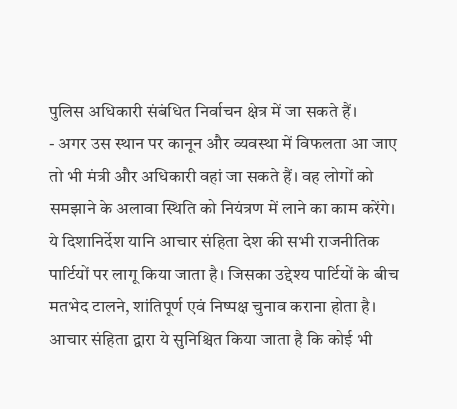पुलिस अधिकारी संबंधित निर्वाचन क्षेत्र में जा सकते हैं।
- अगर उस स्थान पर कानून और व्यवस्था में विफलता आ जाए तो भी मंत्री और अधिकारी वहां जा सकते हैं। वह लोगों को समझाने के अलावा स्थिति को नियंत्रण में लाने का काम करेंगे।
ये दिशानिर्देश यानि आचार संहिता देश की सभी राजनीतिक पार्टियों पर लागू किया जाता है। जिसका उद्देश्य पार्टियों के बीच मतभेद टालने, शांतिपूर्ण एवं निष्पक्ष चुनाव कराना होता है। आचार संहिता द्वारा ये सुनिश्चित किया जाता है कि कोई भी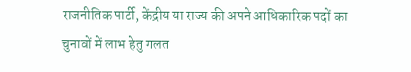राजनीतिक पार्टी, केंद्रीय या राज्य की अपने आधिकारिक पदों का चुनावों में लाभ हेतु गलत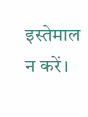इस्तेमाल न करें।